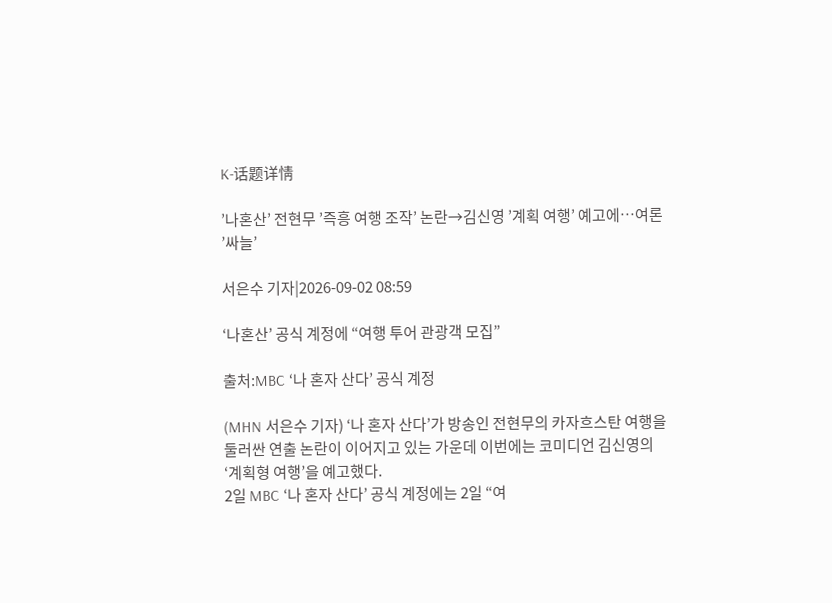K-话题详情

’나혼산’ 전현무 ’즉흥 여행 조작’ 논란→김신영 ’계획 여행’ 예고에…여론 ’싸늘’

서은수 기자|2026-09-02 08:59

‘나혼산’ 공식 계정에 “여행 투어 관광객 모집”

출처:MBC ‘나 혼자 산다’ 공식 계정

(MHN 서은수 기자) ‘나 혼자 산다’가 방송인 전현무의 카자흐스탄 여행을 둘러싼 연출 논란이 이어지고 있는 가운데 이번에는 코미디언 김신영의 ‘계획형 여행’을 예고했다.
2일 MBC ‘나 혼자 산다’ 공식 계정에는 2일 “여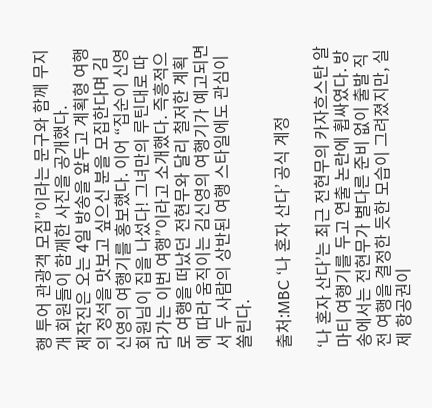행 투어 관광객 모집”이라는 문구와 함께 무지개 회원들이 함께한 사진을 공개했다.
제작진은 오는 4일 방송을 앞두고 계획형 여행의 정석을 맛보고 싶으신 분을 모집한다며 김신영의 여행기를 홍보했다. 이어 “집순이 신영 회원님이 집을 나섰다! 그녀만의 루틴대로 따라가는 이번 여행”이라고 소개했다. 즉흥적으로 여행을 떠났던 전현무와 달리 철저한 계획에 따라 움직이는 김신영의 여행기가 예고되면서 두 사람의 상반된 여행 스타일에도 관심이 쏠린다.

출처:MBC ‘나 혼자 산다’ 공식 계정

‘나 혼자 산다’는 최근 전현무의 카자흐스탄 알마티 여행기를 두고 연출 논란에 휩싸였다. 방송에서는 전현무가 별다른 준비 없이 출발 직전 여행을 결정한 듯한 모습이 그려졌지만, 실제 항공권이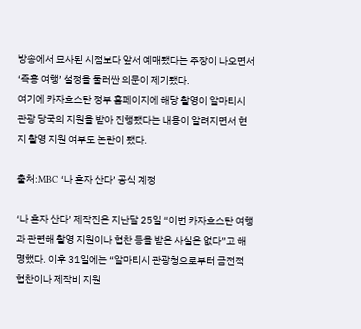방송에서 묘사된 시점보다 앞서 예매됐다는 주장이 나오면서 ‘즉흥 여행’ 설정을 둘러싼 의문이 제기됐다.
여기에 카자흐스탄 정부 홈페이지에 해당 촬영이 알마티시 관광 당국의 지원을 받아 진행됐다는 내용이 알려지면서 현지 촬영 지원 여부도 논란이 됐다.

출처:MBC ‘나 혼자 산다’ 공식 계정

‘나 혼자 산다’ 제작진은 지난달 25일 “이번 카자흐스탄 여행과 관련해 촬영 지원이나 협찬 등을 받은 사실은 없다”고 해명했다. 이후 31일에는 “알마티시 관광청으로부터 금전적 협찬이나 제작비 지원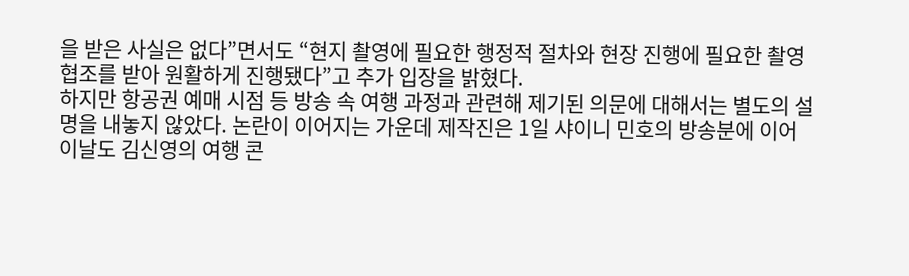을 받은 사실은 없다”면서도 “현지 촬영에 필요한 행정적 절차와 현장 진행에 필요한 촬영 협조를 받아 원활하게 진행됐다”고 추가 입장을 밝혔다.
하지만 항공권 예매 시점 등 방송 속 여행 과정과 관련해 제기된 의문에 대해서는 별도의 설명을 내놓지 않았다. 논란이 이어지는 가운데 제작진은 1일 샤이니 민호의 방송분에 이어 이날도 김신영의 여행 콘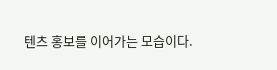텐츠 홍보를 이어가는 모습이다.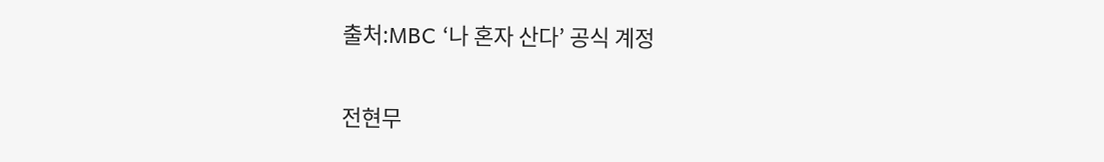출처:MBC ‘나 혼자 산다’ 공식 계정

전현무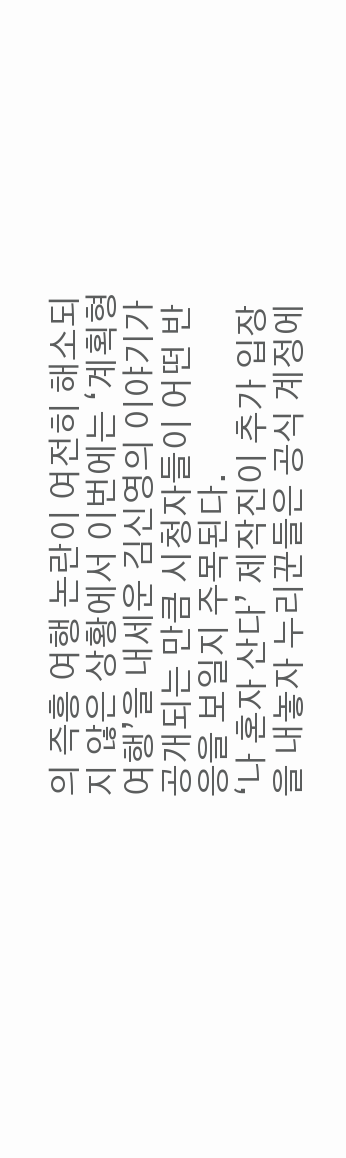의 즉흥 여행 논란이 여전히 해소되지 않은 상황에서 이번에는 ‘계획형 여행’을 내세운 김신영의 이야기가 공개되는 만큼 시청자들이 어떤 반응을 보일지 주목된다.
‘나 혼자 산다’ 제작진이 추가 입장을 내놓자 누리꾼들은 공식 계정에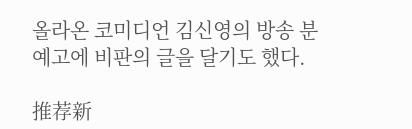올라온 코미디언 김신영의 방송 분 예고에 비판의 글을 달기도 했다.

推荐新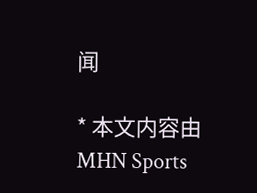闻

* 本文内容由 MHN Sports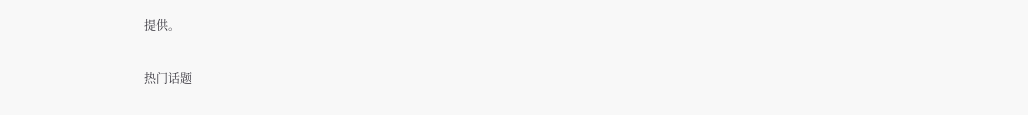提供。

热门话题